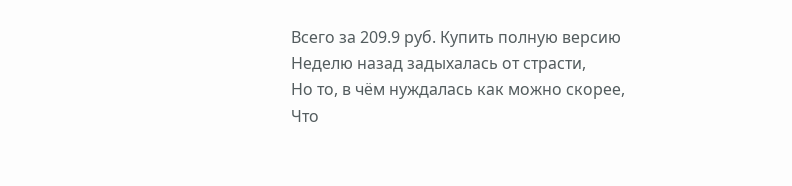Всего за 209.9 руб. Купить полную версию
Неделю назад задыхалась от страсти,
Но то, в чём нуждалась как можно скорее,
Что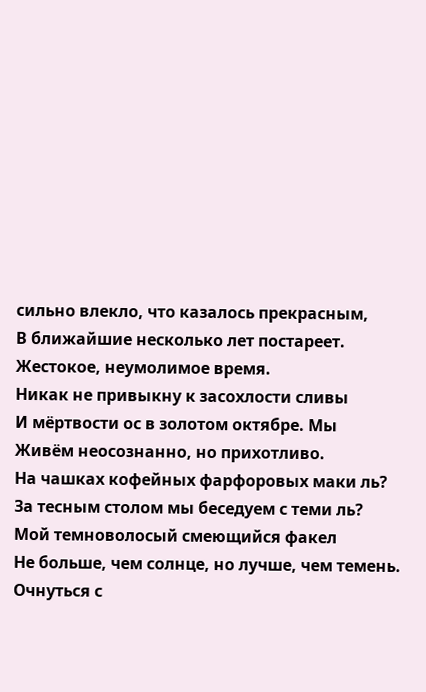сильно влекло, что казалось прекрасным,
В ближайшие несколько лет постареет.
Жестокое, неумолимое время.
Никак не привыкну к засохлости сливы
И мёртвости ос в золотом октябре. Мы
Живём неосознанно, но прихотливо.
На чашках кофейных фарфоровых маки ль?
За тесным столом мы беседуем с теми ль?
Мой темноволосый смеющийся факел
Не больше, чем солнце, но лучше, чем темень.
Очнуться с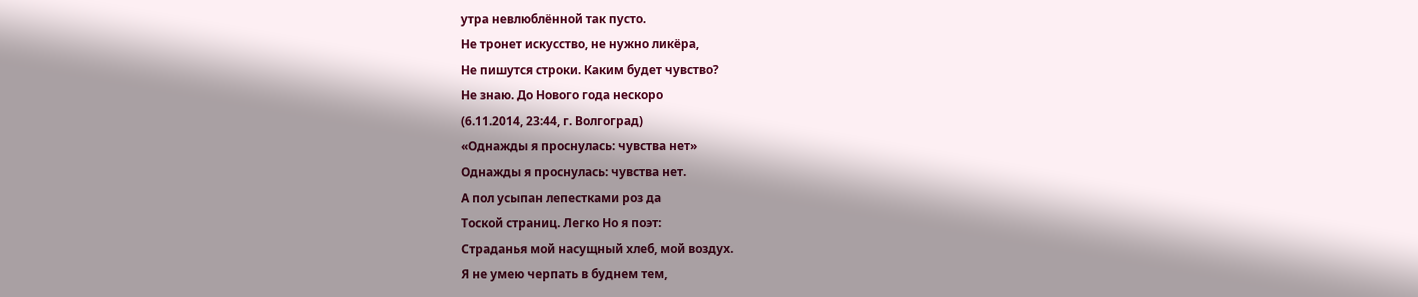утра невлюблённой так пусто.
Не тронет искусство, не нужно ликёра,
Не пишутся строки. Каким будет чувство?
Не знаю. До Нового года нескоро
(6.11.2014, 23:44, г. Волгоград)
«Однажды я проснулась: чувства нет»
Однажды я проснулась: чувства нет.
А пол усыпан лепестками роз да
Тоской страниц. Легко Но я поэт:
Страданья мой насущный хлеб, мой воздух.
Я не умею черпать в буднем тем,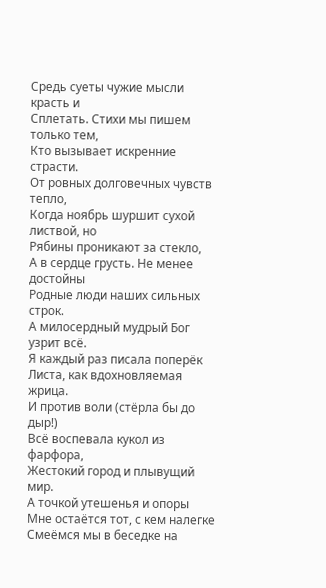Средь суеты чужие мысли красть и
Сплетать. Стихи мы пишем только тем,
Кто вызывает искренние страсти.
От ровных долговечных чувств тепло,
Когда ноябрь шуршит сухой листвой, но
Рябины проникают за стекло,
А в сердце грусть. Не менее достойны
Родные люди наших сильных строк.
А милосердный мудрый Бог узрит всё.
Я каждый раз писала поперёк
Листа, как вдохновляемая жрица.
И против воли (стёрла бы до дыр!)
Всё воспевала кукол из фарфора,
Жестокий город и плывущий мир.
А точкой утешенья и опоры
Мне остаётся тот, с кем налегке
Смеёмся мы в беседке на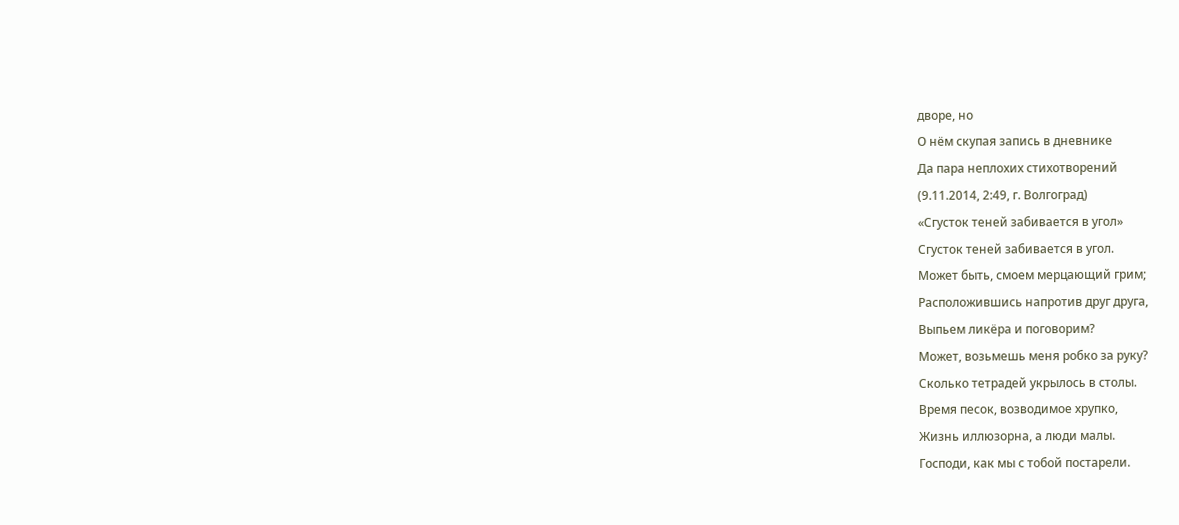дворе, но
О нём скупая запись в дневнике
Да пара неплохих стихотворений
(9.11.2014, 2:49, г. Волгоград)
«Сгусток теней забивается в угол»
Сгусток теней забивается в угол.
Может быть, смоем мерцающий грим;
Расположившись напротив друг друга,
Выпьем ликёра и поговорим?
Может, возьмешь меня робко за руку?
Сколько тетрадей укрылось в столы.
Время песок, возводимое хрупко,
Жизнь иллюзорна, а люди малы.
Господи, как мы с тобой постарели.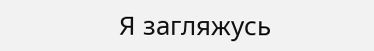Я загляжусь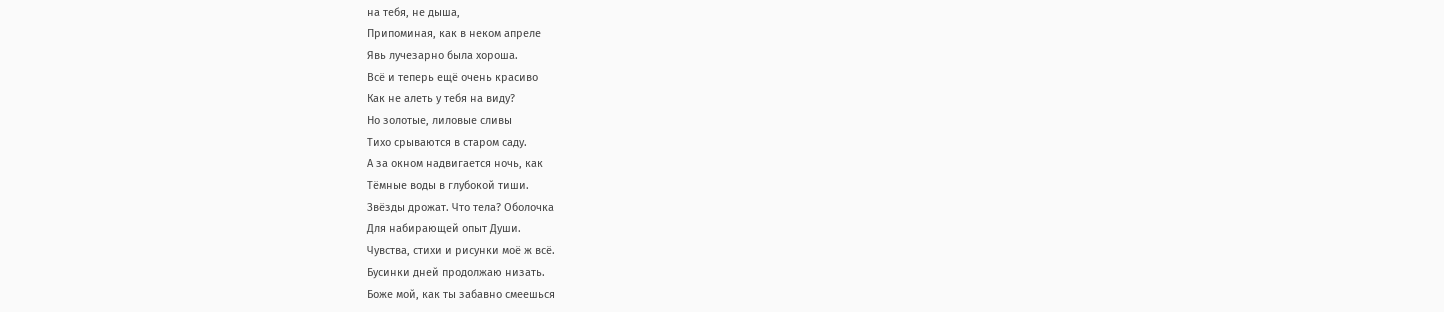на тебя, не дыша,
Припоминая, как в неком апреле
Явь лучезарно была хороша.
Всё и теперь ещё очень красиво
Как не алеть у тебя на виду?
Но золотые, лиловые сливы
Тихо срываются в старом саду.
А за окном надвигается ночь, как
Тёмные воды в глубокой тиши.
Звёзды дрожат. Что тела? Оболочка
Для набирающей опыт Души.
Чувства, стихи и рисунки моё ж всё.
Бусинки дней продолжаю низать.
Боже мой, как ты забавно смеешься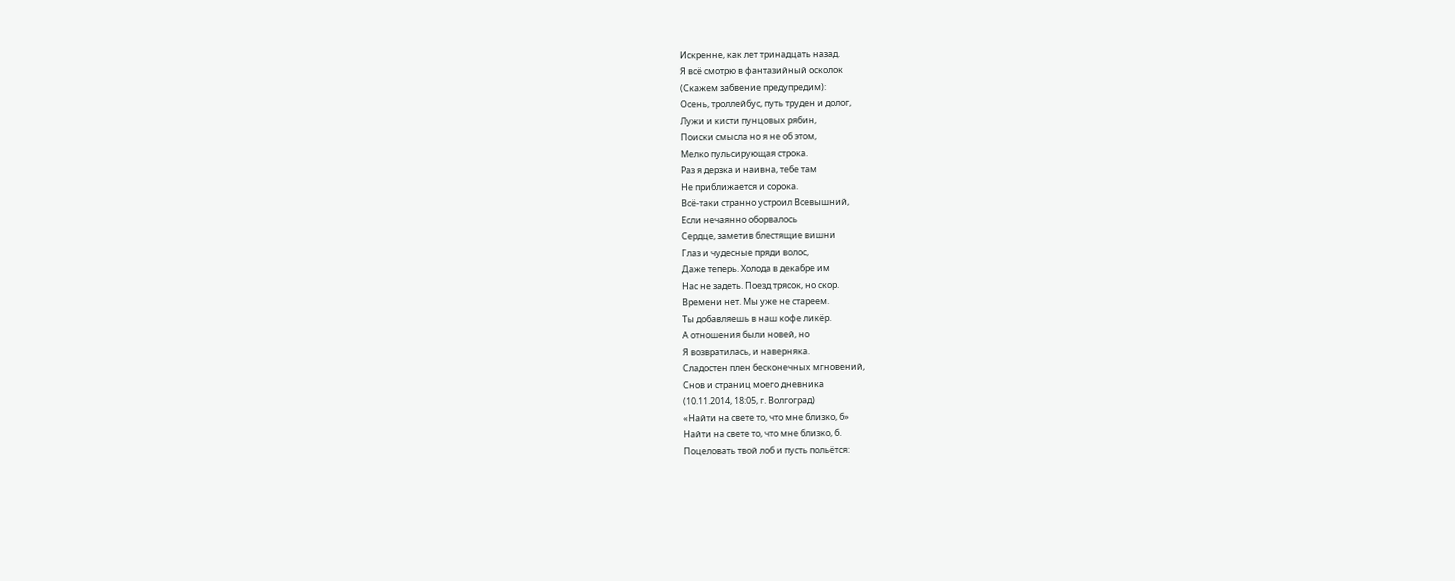Искренне, как лет тринадцать назад.
Я всё смотрю в фантазийный осколок
(Скажем забвение предупредим):
Осень, троллейбус, путь труден и долог,
Лужи и кисти пунцовых рябин,
Поиски смысла но я не об этом,
Мелко пульсирующая строка.
Раз я дерзка и наивна, тебе там
Не приближается и сорока.
Всё-таки странно устроил Всевышний,
Если нечаянно оборвалось
Сердце, заметив блестящие вишни
Глаз и чудесные пряди волос,
Даже теперь. Холода в декабре им
Нас не задеть. Поезд трясок, но скор.
Времени нет. Мы уже не стареем.
Ты добавляешь в наш кофе ликёр.
А отношения были новей, но
Я возвратилась, и наверняка.
Сладостен плен бесконечных мгновений,
Снов и страниц моего дневника
(10.11.2014, 18:05, г. Волгоград)
«Найти на свете то, что мне близко, б»
Найти на свете то, что мне близко, б.
Поцеловать твой лоб и пусть польётся: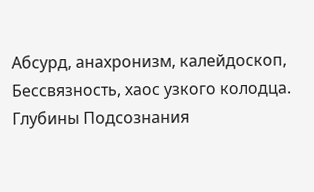Абсурд, анахронизм, калейдоскоп,
Бессвязность, хаос узкого колодца.
Глубины Подсознания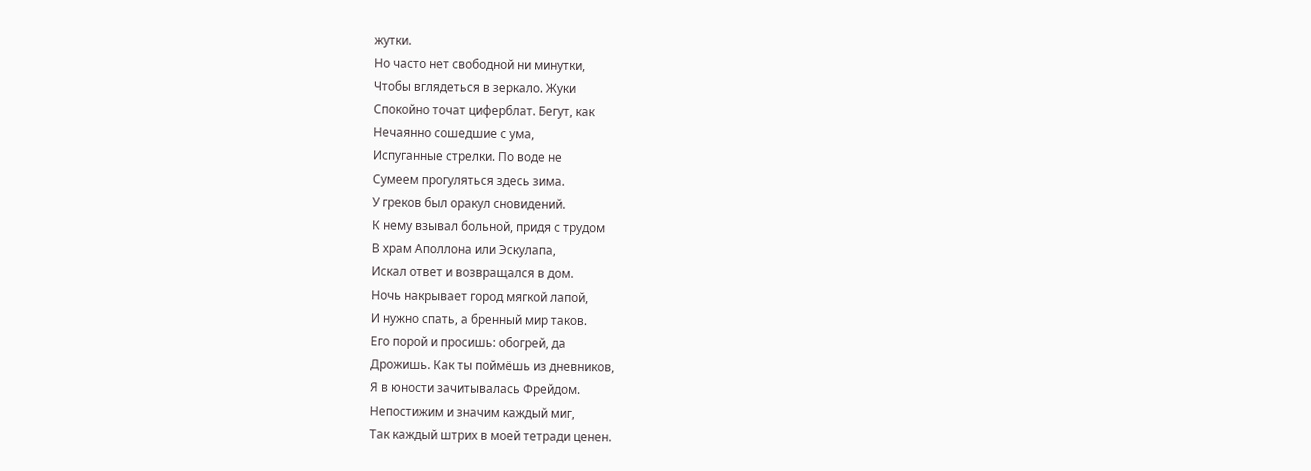жутки.
Но часто нет свободной ни минутки,
Чтобы вглядеться в зеркало. Жуки
Спокойно точат циферблат. Бегут, как
Нечаянно сошедшие с ума,
Испуганные стрелки. По воде не
Сумеем прогуляться здесь зима.
У греков был оракул сновидений.
К нему взывал больной, придя с трудом
В храм Аполлона или Эскулапа,
Искал ответ и возвращался в дом.
Ночь накрывает город мягкой лапой,
И нужно спать, а бренный мир таков.
Его порой и просишь: обогрей, да
Дрожишь. Как ты поймёшь из дневников,
Я в юности зачитывалась Фрейдом.
Непостижим и значим каждый миг,
Так каждый штрих в моей тетради ценен.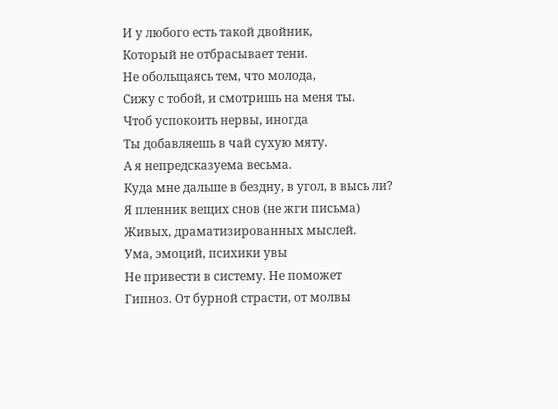И у любого есть такой двойник,
Который не отбрасывает тени.
Не обольщаясь тем, что молода,
Сижу с тобой, и смотришь на меня ты.
Чтоб успокоить нервы, иногда
Ты добавляешь в чай сухую мяту.
А я непредсказуема весьма.
Куда мне дальше в бездну, в угол, в высь ли?
Я пленник вещих снов (не жги письма)
Живых, драматизированных мыслей.
Ума, эмоций, психики увы
Не привести в систему. Не поможет
Гипноз. От бурной страсти, от молвы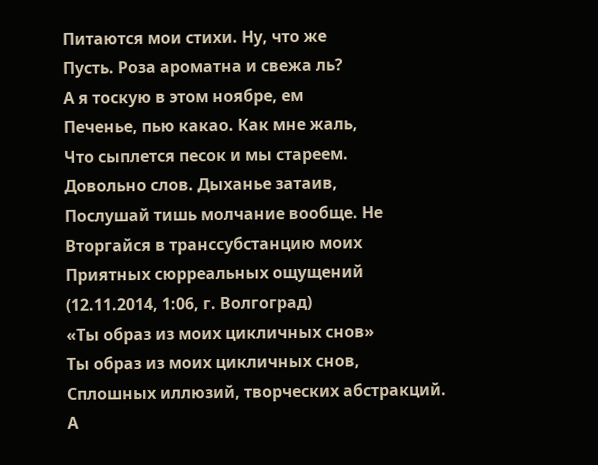Питаются мои стихи. Ну, что же
Пусть. Роза ароматна и свежа ль?
А я тоскую в этом ноябре, ем
Печенье, пью какао. Как мне жаль,
Что сыплется песок и мы стареем.
Довольно слов. Дыханье затаив,
Послушай тишь молчание вообще. Не
Вторгайся в транссубстанцию моих
Приятных сюрреальных ощущений
(12.11.2014, 1:06, г. Волгоград)
«Ты образ из моих цикличных снов»
Ты образ из моих цикличных снов,
Сплошных иллюзий, творческих абстракций.
А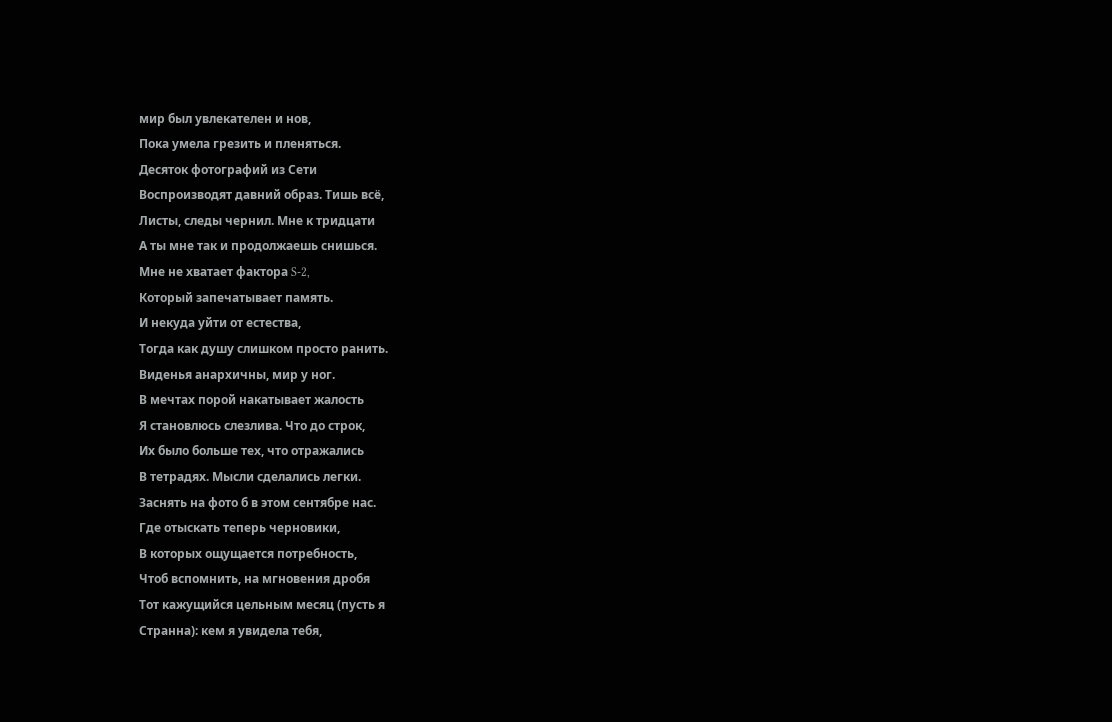мир был увлекателен и нов,
Пока умела грезить и пленяться.
Десяток фотографий из Сети
Воспроизводят давний образ. Тишь всё,
Листы, следы чернил. Мне к тридцати
А ты мне так и продолжаешь снишься.
Мне не хватает фактора S-2,
Который запечатывает память.
И некуда уйти от естества,
Тогда как душу слишком просто ранить.
Виденья анархичны, мир у ног.
В мечтах порой накатывает жалость
Я становлюсь слезлива. Что до строк,
Их было больше тех, что отражались
В тетрадях. Мысли сделались легки.
Заснять на фото б в этом сентябре нас.
Где отыскать теперь черновики,
В которых ощущается потребность,
Чтоб вспомнить, на мгновения дробя
Тот кажущийся цельным месяц (пусть я
Странна): кем я увидела тебя,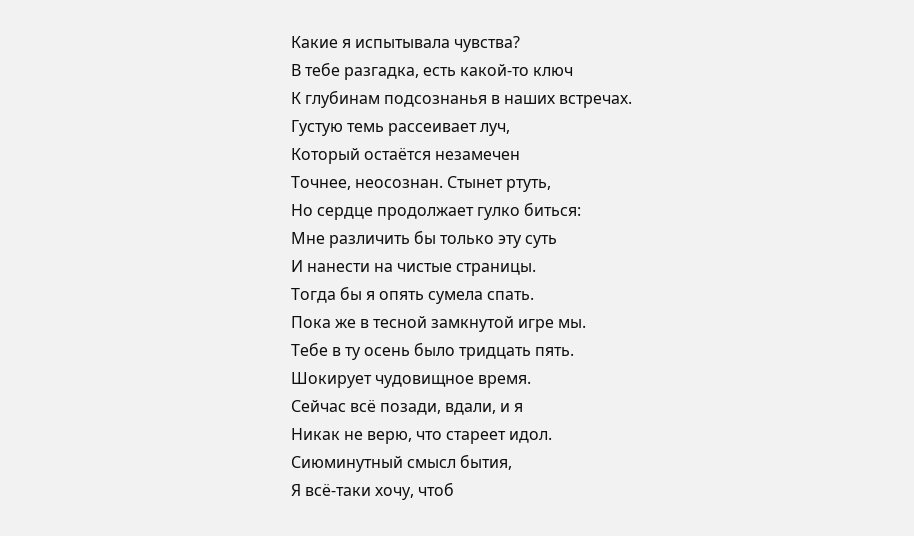Какие я испытывала чувства?
В тебе разгадка, есть какой-то ключ
К глубинам подсознанья в наших встречах.
Густую темь рассеивает луч,
Который остаётся незамечен
Точнее, неосознан. Стынет ртуть,
Но сердце продолжает гулко биться:
Мне различить бы только эту суть
И нанести на чистые страницы.
Тогда бы я опять сумела спать.
Пока же в тесной замкнутой игре мы.
Тебе в ту осень было тридцать пять.
Шокирует чудовищное время.
Сейчас всё позади, вдали, и я
Никак не верю, что стареет идол.
Сиюминутный смысл бытия,
Я всё-таки хочу, чтоб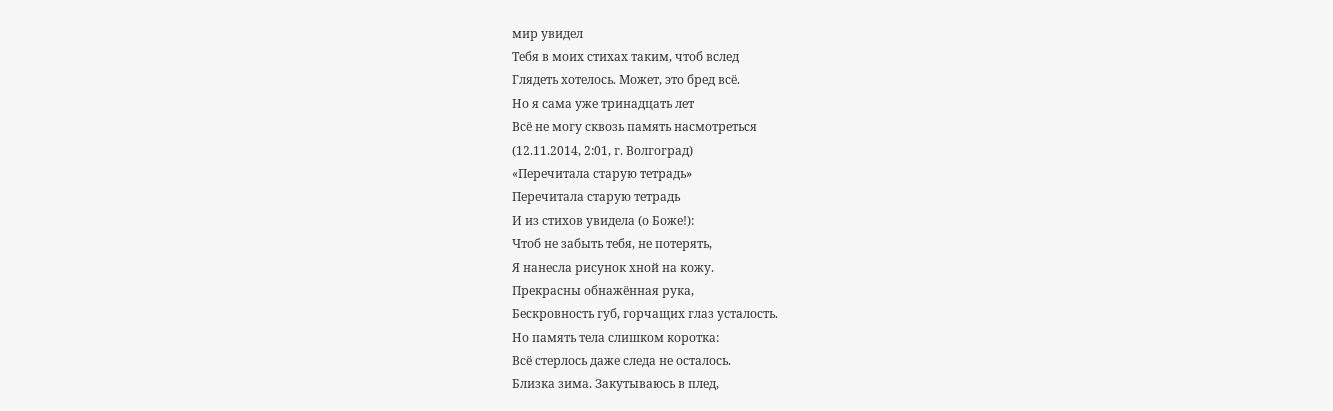мир увидел
Тебя в моих стихах таким, чтоб вслед
Глядеть хотелось. Может, это бред всё.
Но я сама уже тринадцать лет
Всё не могу сквозь память насмотреться
(12.11.2014, 2:01, г. Волгоград)
«Перечитала старую тетрадь»
Перечитала старую тетрадь
И из стихов увидела (о Боже!):
Чтоб не забыть тебя, не потерять,
Я нанесла рисунок хной на кожу.
Прекрасны обнажённая рука,
Бескровность губ, горчащих глаз усталость.
Но память тела слишком коротка:
Всё стерлось даже следа не осталось.
Близка зима. Закутываюсь в плед,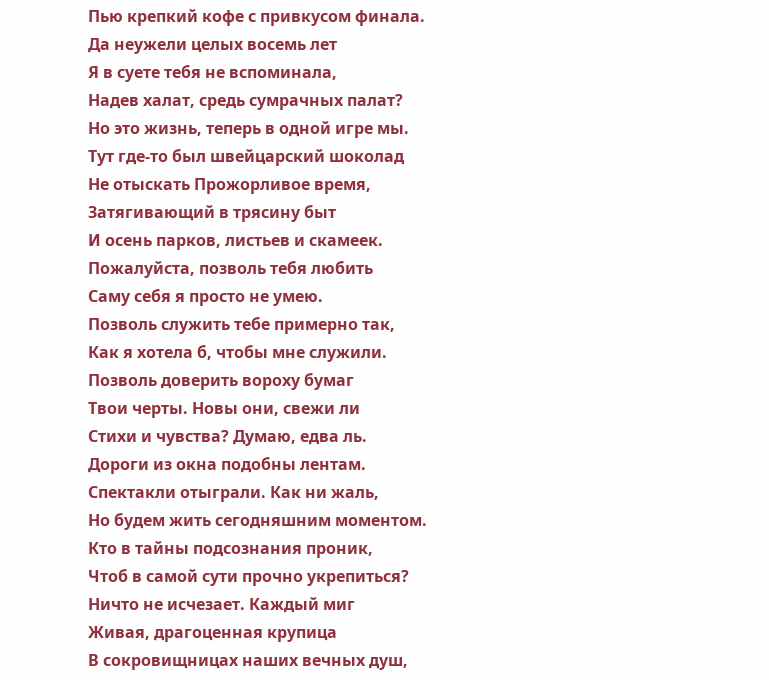Пью крепкий кофе с привкусом финала.
Да неужели целых восемь лет
Я в суете тебя не вспоминала,
Надев халат, средь сумрачных палат?
Но это жизнь, теперь в одной игре мы.
Тут где-то был швейцарский шоколад
Не отыскать Прожорливое время,
Затягивающий в трясину быт
И осень парков, листьев и скамеек.
Пожалуйста, позволь тебя любить
Саму себя я просто не умею.
Позволь служить тебе примерно так,
Как я хотела б, чтобы мне служили.
Позволь доверить вороху бумаг
Твои черты. Новы они, свежи ли
Стихи и чувства? Думаю, едва ль.
Дороги из окна подобны лентам.
Спектакли отыграли. Как ни жаль,
Но будем жить сегодняшним моментом.
Кто в тайны подсознания проник,
Чтоб в самой сути прочно укрепиться?
Ничто не исчезает. Каждый миг
Живая, драгоценная крупица
В сокровищницах наших вечных душ,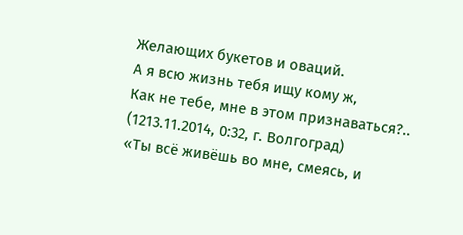Желающих букетов и оваций.
А я всю жизнь тебя ищу кому ж,
Как не тебе, мне в этом признаваться?..
(1213.11.2014, 0:32, г. Волгоград)
«Ты всё живёшь во мне, смеясь, и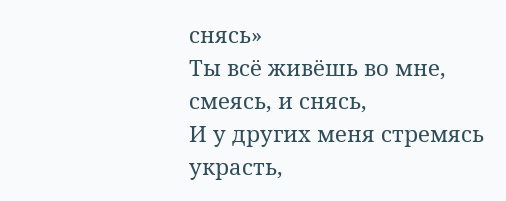снясь»
Ты всё живёшь во мне, смеясь, и снясь,
И у других меня стремясь украсть,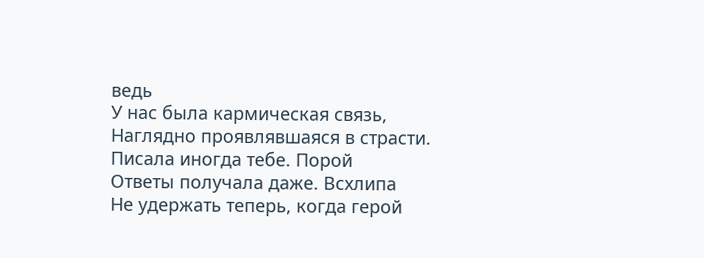ведь
У нас была кармическая связь,
Наглядно проявлявшаяся в страсти.
Писала иногда тебе. Порой
Ответы получала даже. Всхлипа
Не удержать теперь, когда герой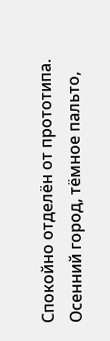Спокойно отделён от прототипа.
Осенний город, тёмное пальто,